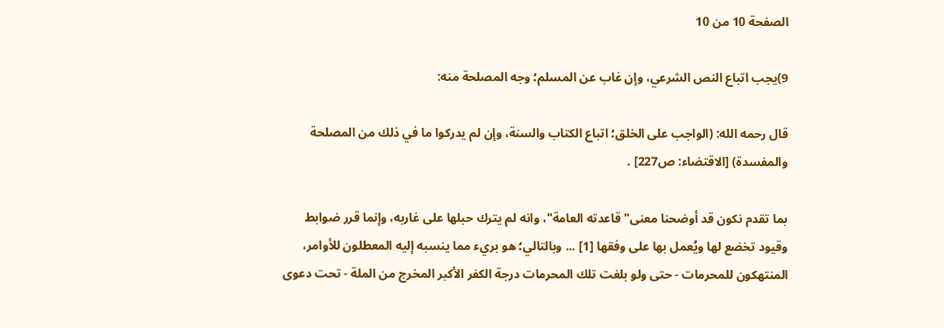الصفحة 10 من 10

9)يجب اتباع النص الشرعي، وإن غاب عن المسلم؛ وجه المصلحة منه:

قال رحمه الله: (الواجب على الخلق؛ اتباع الكتاب والسنة، وإن لم يدركوا ما في ذلك من المصلحة والمفسدة) [الاقتضاء: ص227] .

بما تقدم نكون قد أوضحنا معنى"قاعدته العامة"، وانه لم يترك حبلها على غاربه، وإنما قرر ضوابط وقيود تخضع لها ويُعمل بها على وفقها [1] ... وبالتالي؛ هو بريء مما ينسبه إليه المعطلون للأوامر، المنتهكون للمحرمات - حتى ولو بلغت تلك المحرمات درجة الكفر الأكبر المخرج من الملة - تحت دعوى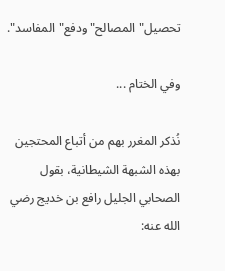تحصيل"المصالح"ودفع"المفاسد".

وفي الختام ...

نُذكر المغرر بهم من أتباع المحتجين بهذه الشبهة الشيطانية، بقول الصحابي الجليل رافع بن خديج رضي الله عنه: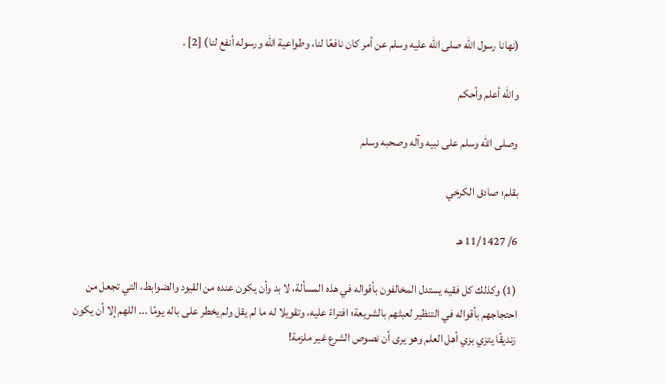(نهانا رسول الله صلى الله عليه وسلم عن أمر كان نافعًا لنا، وطواعية الله ورسوله أنفع لنا) [2] .

والله أعلم وأحكم

وصلى الله وسلم على نبيه وآله وصحبه وسلم

بقلم؛ صادق الكرخي

6/ 11/1427 هـ

(1) وكذلك كل فقيه يستدل المخالفون بأقواله في هذه المسألة، لا بد وأن يكون عنده من القيود والضوابط، التي تجعل من احتجاجهم بأقواله في التنظير لعبثهم بالشريعة؛ افتراءً عليه، وتقويلا له ما لم يقل ولم يخطر على باله يومًا ... اللهم إلا أن يكون زنديقًا يتزي بزي أهل العلم وهو يرى أن نصوص الشرع غير ملزمة!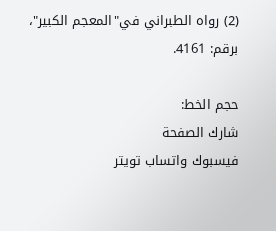(2) رواه الطبراني في"المعجم الكبير"، برقم: 4161.

حجم الخط:
شارك الصفحة
فيسبوك واتساب تويتر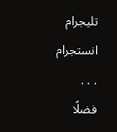تليجرام انستجرام
. . .
فضلًا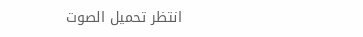انتظر تحميل الصوت